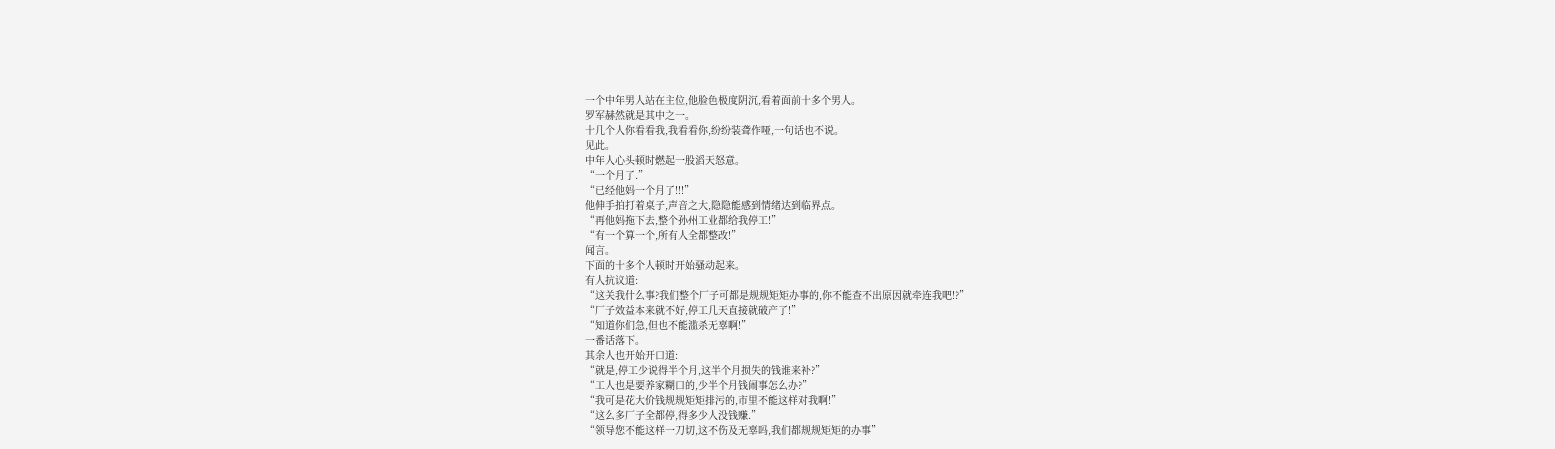一个中年男人站在主位,他脸色极度阴沉,看着面前十多个男人。
罗军赫然就是其中之一。
十几个人你看看我,我看看你,纷纷装聋作哑,一句话也不说。
见此。
中年人心头顿时燃起一股滔天怒意。
“一个月了.”
“已经他妈一个月了!!!”
他伸手拍打着桌子,声音之大,隐隐能感到情绪达到临界点。
“再他妈拖下去,整个孙州工业都给我停工!”
“有一个算一个,所有人全都整改!”
闻言。
下面的十多个人顿时开始骚动起来。
有人抗议道:
“这关我什么事?我们整个厂子可都是规规矩矩办事的,你不能查不出原因就牵连我吧!?”
“厂子效益本来就不好,停工几天直接就破产了!”
“知道你们急,但也不能滥杀无辜啊!”
一番话落下。
其余人也开始开口道:
“就是,停工少说得半个月,这半个月损失的钱谁来补?”
“工人也是要养家糊口的,少半个月钱闹事怎么办?”
“我可是花大价钱规规矩矩排污的,市里不能这样对我啊!”
“这么多厂子全都停,得多少人没钱赚.”
“领导您不能这样一刀切,这不伤及无辜吗,我们都规规矩矩的办事”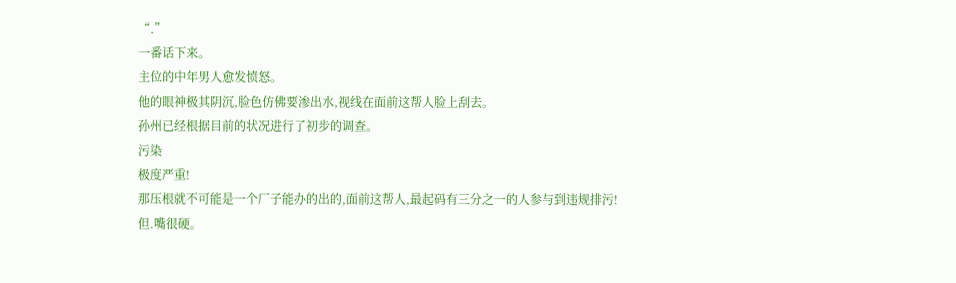“.”
一番话下来。
主位的中年男人愈发愤怒。
他的眼神极其阴沉,脸色仿佛要渗出水,视线在面前这帮人脸上刮去。
孙州已经根据目前的状况进行了初步的调查。
污染
极度严重!
那压根就不可能是一个厂子能办的出的,面前这帮人,最起码有三分之一的人参与到违规排污!
但.嘴很硬。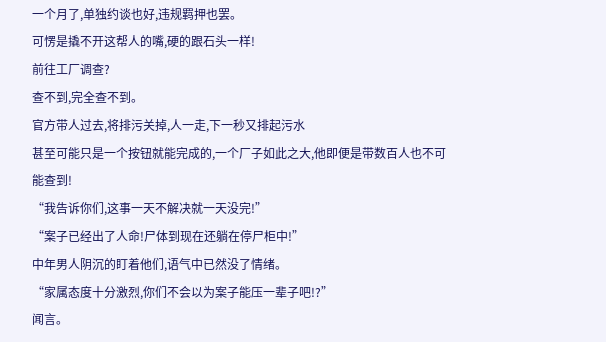一个月了,单独约谈也好,违规羁押也罢。
可愣是撬不开这帮人的嘴,硬的跟石头一样!
前往工厂调查?
查不到,完全查不到。
官方带人过去,将排污关掉,人一走,下一秒又排起污水
甚至可能只是一个按钮就能完成的,一个厂子如此之大,他即便是带数百人也不可能查到!
“我告诉你们,这事一天不解决就一天没完!”
“案子已经出了人命!尸体到现在还躺在停尸柜中!”
中年男人阴沉的盯着他们,语气中已然没了情绪。
“家属态度十分激烈,你们不会以为案子能压一辈子吧!?”
闻言。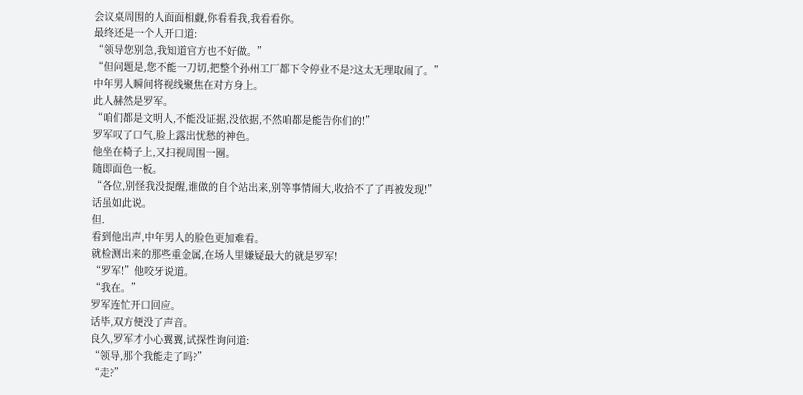会议桌周围的人面面相觑,你看看我,我看看你。
最终还是一个人开口道:
“领导您别急,我知道官方也不好做。”
“但问题是,您不能一刀切,把整个孙州工厂都下令停业不是?这太无理取闹了。”
中年男人瞬间将视线聚焦在对方身上。
此人赫然是罗军。
“咱们都是文明人,不能没证据,没依据,不然咱都是能告你们的!”
罗军叹了口气,脸上露出忧愁的神色。
他坐在椅子上,又扫视周围一圈。
随即面色一板。
“各位,别怪我没提醒,谁做的自个站出来,别等事情闹大,收拾不了了再被发现!”
话虽如此说。
但.
看到他出声,中年男人的脸色更加难看。
就检测出来的那些重金属,在场人里嫌疑最大的就是罗军!
“罗军!”他咬牙说道。
“我在。”
罗军连忙开口回应。
话毕,双方便没了声音。
良久,罗军才小心翼翼,试探性询问道:
“领导,那个我能走了吗?”
“走?”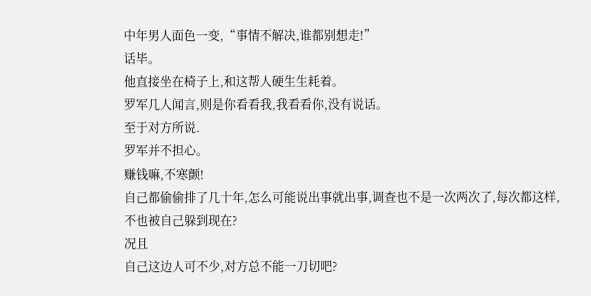中年男人面色一变,“事情不解决,谁都别想走!”
话毕。
他直接坐在椅子上,和这帮人硬生生耗着。
罗军几人闻言,则是你看看我,我看看你,没有说话。
至于对方所说.
罗军并不担心。
赚钱嘛,不寒颤!
自己都偷偷排了几十年,怎么可能说出事就出事,调查也不是一次两次了,每次都这样,不也被自己躲到现在?
况且
自己这边人可不少,对方总不能一刀切吧?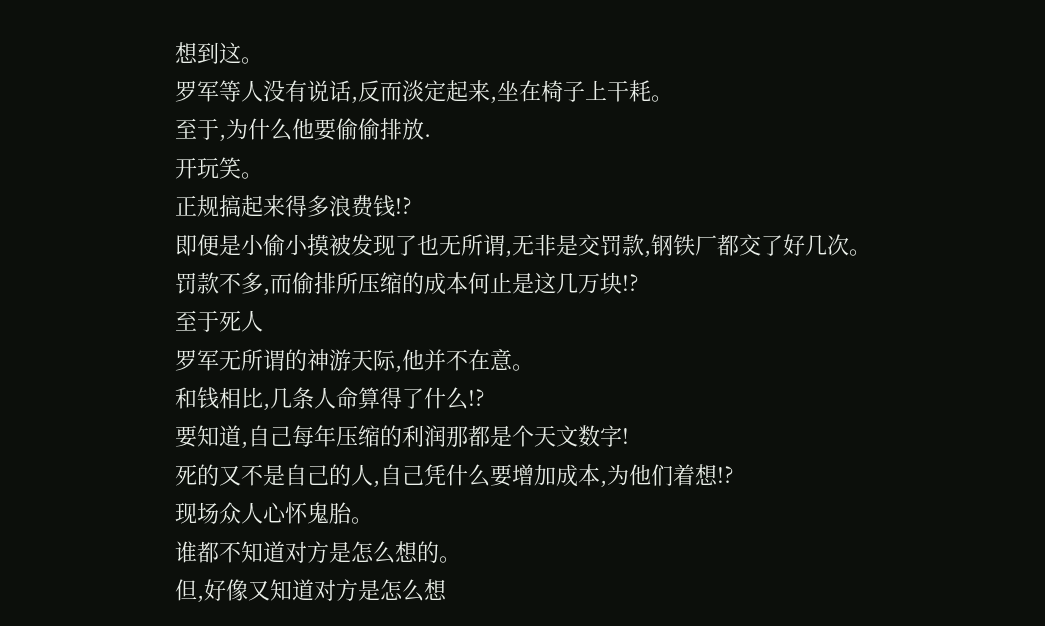想到这。
罗军等人没有说话,反而淡定起来,坐在椅子上干耗。
至于,为什么他要偷偷排放.
开玩笑。
正规搞起来得多浪费钱!?
即便是小偷小摸被发现了也无所谓,无非是交罚款,钢铁厂都交了好几次。
罚款不多,而偷排所压缩的成本何止是这几万块!?
至于死人
罗军无所谓的神游天际,他并不在意。
和钱相比,几条人命算得了什么!?
要知道,自己每年压缩的利润那都是个天文数字!
死的又不是自己的人,自己凭什么要增加成本,为他们着想!?
现场众人心怀鬼胎。
谁都不知道对方是怎么想的。
但,好像又知道对方是怎么想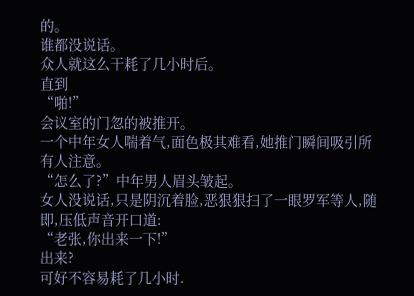的。
谁都没说话。
众人就这么干耗了几小时后。
直到
“啪!”
会议室的门忽的被推开。
一个中年女人喘着气,面色极其难看,她推门瞬间吸引所有人注意。
“怎么了?”中年男人眉头皱起。
女人没说话,只是阴沉着脸,恶狠狠扫了一眼罗军等人,随即,压低声音开口道:
“老张,你出来一下!”
出来?
可好不容易耗了几小时.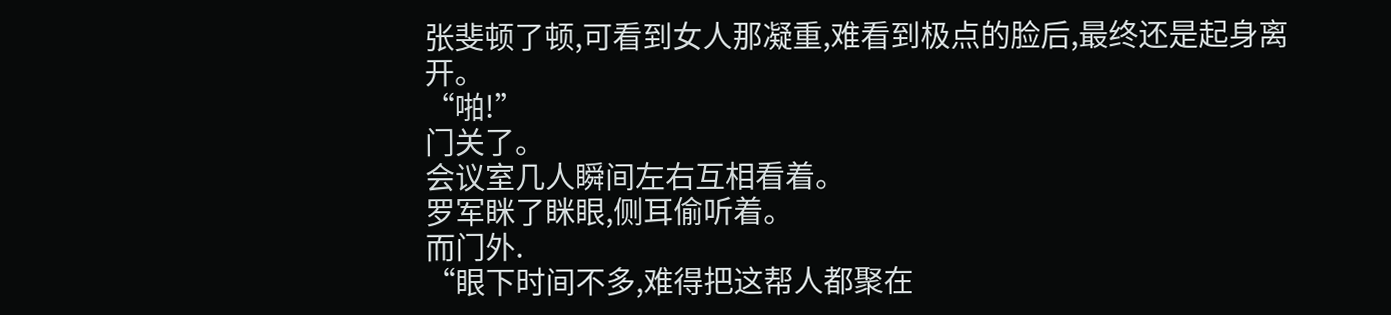张斐顿了顿,可看到女人那凝重,难看到极点的脸后,最终还是起身离开。
“啪!”
门关了。
会议室几人瞬间左右互相看着。
罗军眯了眯眼,侧耳偷听着。
而门外.
“眼下时间不多,难得把这帮人都聚在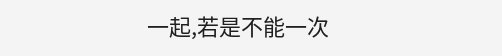一起,若是不能一次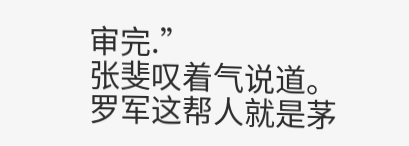审完.”
张斐叹着气说道。
罗军这帮人就是茅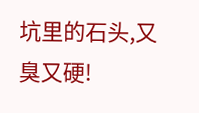坑里的石头,又臭又硬!